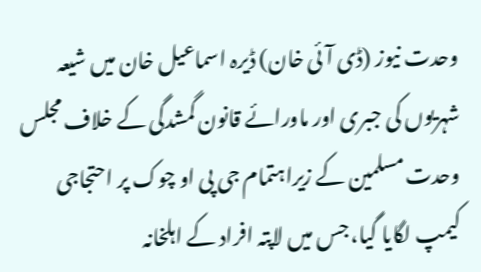وحدت نیوز (ڈی آئی خان) ڈیرہ اسماعیل خان میں شیعہ شہریوں کی جبری اور ماورائے قانون گمشدگی کے خلاف مجلس وحدت مسلمین کے زیراہتمام جی پی او چوک پر احتجاجی کیمپ لگایا گیا، جس میں لاپتہ افراد کے اہلخانہ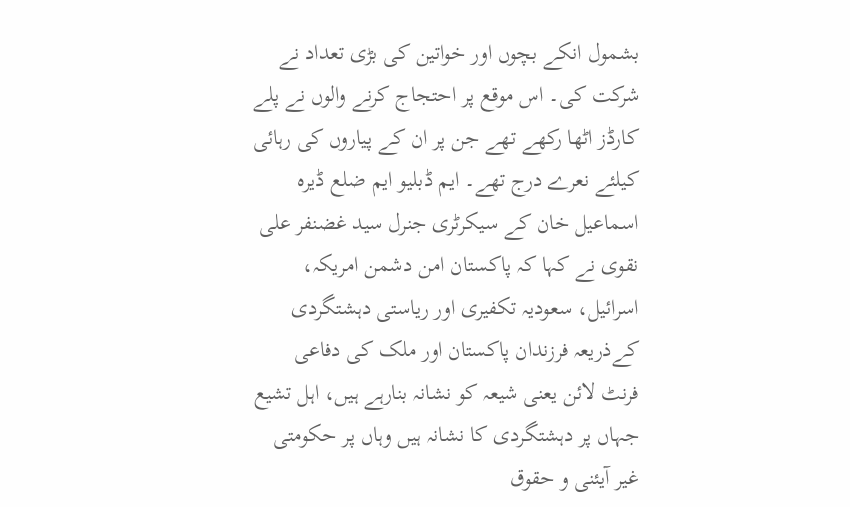بشمول انکے بچوں اور خواتین کی بڑی تعداد نے شرکت کی۔ اس موقع پر احتجاج کرنے والوں نے پلے کارڈز اٹھا رکھے تھے جن پر ان کے پیاروں کی رہائی کیلئے نعرے درج تھے۔ ایم ڈبلیو ایم ضلع ڈیرہ اسماعیل خان کے سیکرٹری جنرل سید غضنفر علی نقوی نے کہا کہ پاکستان امن دشمن امریکہ، اسرائیل، سعودیہ تکفیری اور ریاستی دہشتگردی کےذریعہ فرزندان پاکستان اور ملک کی دفاعی فرنٹ لائن یعنی شیعہ کو نشانہ بنارہے ہیں، اہل تشیع جہاں پر دہشتگردی کا نشانہ ہیں وہاں پر حکومتی غیر آیئنی و حقوق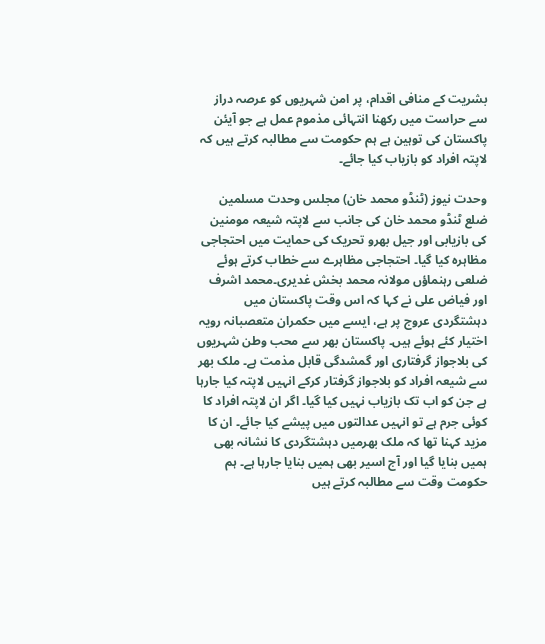بشریت کے منافی اقدام، پر امن شہریوں کو عرصہ دراز سے حراست میں رکھنا انتہائی مذموم عمل ہے جو آیئن پاکستان کی توہین ہے ہم حکومت سے مطالبہ کرتے ہیں کہ لاپتہ افراد کو بازیاب کیا جائے۔

وحدت نیوز (ٹنڈو محمد خان) مجلس وحدت مسلمین ضلع ٹنڈو محمد خان کی جانب سے لاپتہ شیعہ مومنین کی بازیابی اور جیل بھرو تحریک کی حمایت میں احتجاجی مظاہرہ کیا گیا۔ احتجاجی مظاہرے سے خطاب کرتے ہوئے ضلعی رہنماؤں مولانہ محمد بخش غدیری۔محمد اشرف اور فیاض علی نے کہا کہ اس وقت پاکستان میں دہشتگردی عروج پر ہے، ایسے میں حکمران متعصبانہ رویہ اختیار کئے ہوئے ہیں۔ پاکستان بھر سے محب وطن شہریوں کی بلاجواز گرفتاری اور گمشدگی قابل مذمت ہے۔ ملک بھر سے شیعہ افراد کو بلاجواز گرفتار کرکے انہیں لاپتہ کیا جارہا ہے جن کو اب تک بازیاب نہیں کیا گیا۔ اگر ان لاپتہ افراد کا کوئی جرم ہے تو انہیں عدالتوں میں پیشے کیا جائے۔ ان کا مزید کہنا تھا کہ ملک بھرمیں دہشتگردی کا نشانہ بھی ہمیں بنایا گیا اور آج اسیر بھی ہمیں بنایا جارہا ہے۔ ہم حکومت وقت سے مطالبہ کرتے ہیں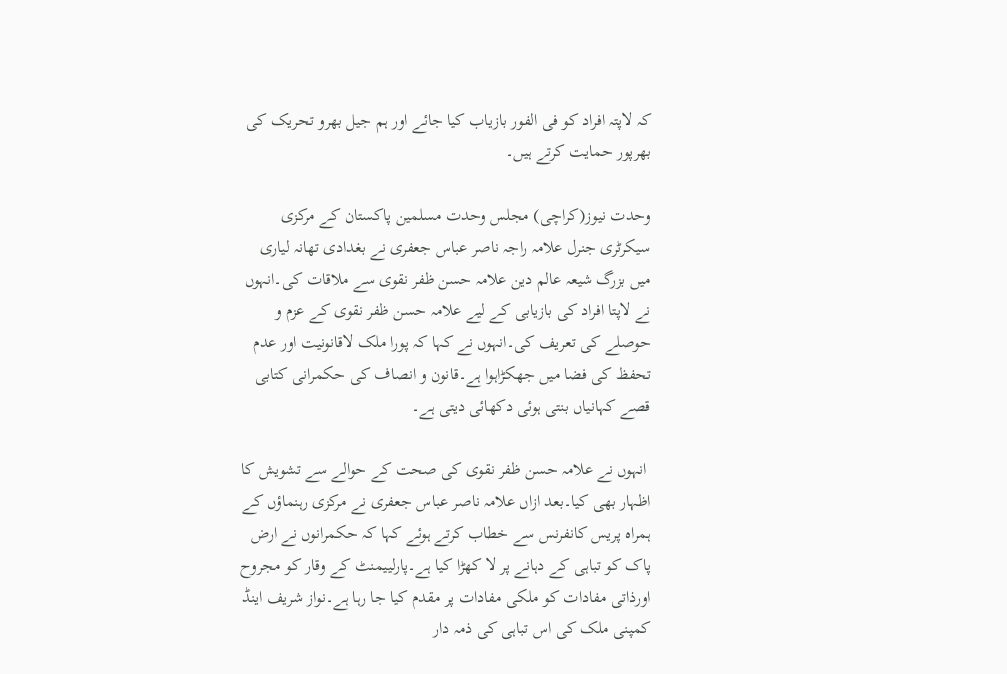کہ لاپتہ افراد کو فی الفور بازیاب کیا جائے اور ہم جیل بھرو تحریک کی بھرپور حمایت کرتے ہیں۔

وحدت نیوز(کراچی) مجلس وحدت مسلمین پاکستان کے مرکزی سیکرٹری جنرل علامہ راجہ ناصر عباس جعفری نے بغدادی تھانہ لیاری میں بزرگ شیعہ عالم دین علامہ حسن ظفر نقوی سے ملاقات کی۔انہوں نے لاپتا افراد کی بازیابی کے لیے علامہ حسن ظفر نقوی کے عزم و حوصلے کی تعریف کی۔انہوں نے کہا کہ پورا ملک لاقانونیت اور عدم تحفظ کی فضا میں جھکڑاہوا ہے۔قانون و انصاف کی حکمرانی کتابی قصے کہانیاں بنتی ہوئی دکھائی دیتی ہے۔

 انہوں نے علامہ حسن ظفر نقوی کی صحت کے حوالے سے تشویش کا اظہار بھی کیا۔بعد ازاں علامہ ناصر عباس جعفری نے مرکزی رہنماؤں کے ہمراہ پریس کانفرنس سے خطاب کرتے ہوئے کہا کہ حکمرانوں نے ارض پاک کو تباہی کے دہانے پر لا کھڑا کیا ہے۔پارلییمنٹ کے وقار کو مجروح اورذاتی مفادات کو ملکی مفادات پر مقدم کیا جا رہا ہے۔نواز شریف اینڈ کمپنی ملک کی اس تباہی کی ذمہ دار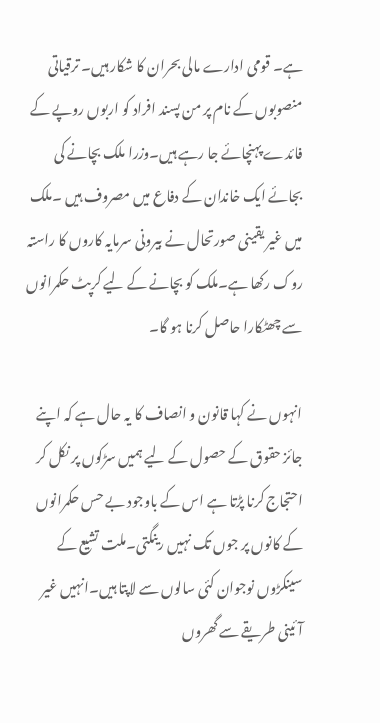ہے۔ قومی ادارے مالی بحران کا شکار ہیں۔ ترقیاتی منصوبوں کے نام پر من پسند افراد کو اربوں روپے کے فائدے پہنچائے جا رہے ہیں۔وزرا ملک بچانے کی بجائے ایک خاندان کے دفاع میں مصروف ہیں ۔ملک میں غیر یقینی صورتحال نے بیرونی سرمایہ کاروں کا راستہ روک رکھا ہے۔ملک کو بچانے کے لیے کرپٹ حکمرانوں سے چھٹکارا حاصل کرنا ہو گا۔

انہوں نے کہا قانون و انصاف کا یہ حال ہے کہ اپنے جائز حقوق کے حصول کے لیے ہمیں سڑکوں پر نکل کر احتجاج کرنا پڑتا ہے اس کے باوجود بے حس حکمرانوں کے کانوں پر جوں تک نہیں رینگتی۔ملت تشیع کے سینکڑوں نوجوان کئی سالوں سے لاپتا ہیں۔انہیں غیر آئینی طریقے سے گھروں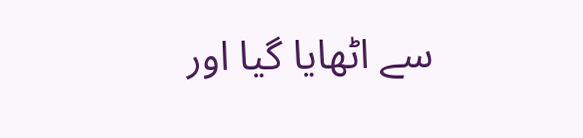سے اٹھایا گیا اور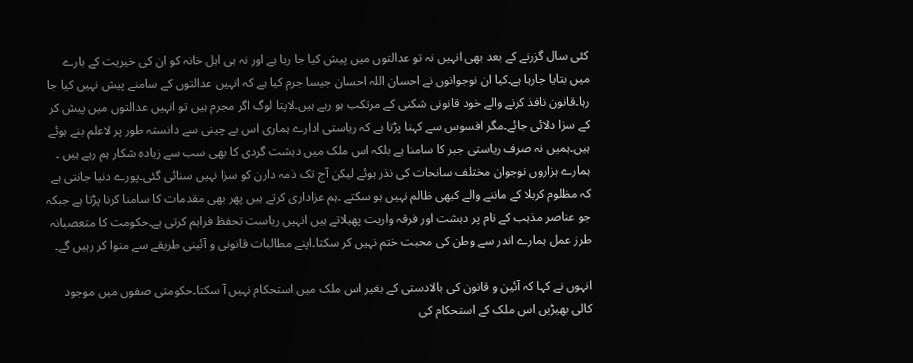کئی سال گزرنے کے بعد بھی انہیں نہ تو عدالتوں میں پیش کیا جا رہا ہے اور نہ ہی اہل خانہ کو ان کی خیریت کے بارے میں بتایا جارہا ہے۔کیا ان نوجوانوں نے احسان اللہ احسان جیسا جرم کیا ہے کہ انہیں عدالتوں کے سامنے پیش نہیں کیا جا رہا۔قانون نافذ کرنے والے خود قانونی شکنی کے مرتکب ہو رہے ہیں۔لاپتا لوگ اگر مجرم ہیں تو انہیں عدالتوں میں پیش کر کے سزا دلائی جائے۔مگر افسوس سے کہنا پڑتا ہے کہ ریاستی ادارے ہماری اس بے چینی سے دانستہ طور پر لاعلم بنے ہوئے ہیں۔ہمیں نہ صرف ریاستی جبر کا سامنا ہے بلکہ اس ملک میں دہشت گردی کا بھی سب سے زیادہ شکار ہم رہے ہیں ۔ ہمارے ہزاروں نوجوان مختلف سانحات کی نذر ہوئے لیکن آج تک ذمہ دارن کو سزا نہیں سنائی گئی۔پورے دنیا جانتی ہے کہ مظلوم کربلا کے ماننے والے کبھی ظالم نہیں ہو سکتے ۔ہم عزاداری کرتے ہیں پھر بھی مقدمات کا سامنا کرنا پڑتا ہے جبکہ جو عناصر مذہب کے نام پر دہشت اور فرقہ واریت پھیلاتے ہیں انہیں ریاست تحفظ فراہم کرتی ہے۔حکومت کا متعصبانہ طرز عمل ہمارے اندر سے وطن کی محبت ختم نہیں کر سکتا۔اپنے مطالبات قانونی و آئینی طریقے سے منوا کر رہیں گے۔

انہوں نے کہا کہ آئین و قانون کی بالادستی کے بغیر اس ملک میں استحکام نہیں آ سکتا۔حکومتی صفوں میں موجود کالی بھیڑیں اس ملک کے استحکام کی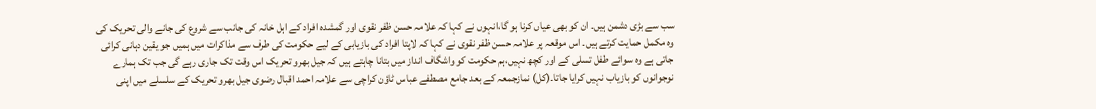سب سے بڑی دشمن ہیں۔ ان کو بھی عیاں کرنا ہو گا،انہوں نے کہا کہ علامہ حسن ظفر نقوی اور گمشدہ افراد کے اہل خانہ کی جانب سے شروع کی جانے والی تحریک کی وہ مکمل حمایت کرتے ہیں۔ اس موقعہ پر علامہ حسن ظفر نقوی نے کہا کہ لاپتا افراد کی بازیابی کے لیے حکومت کی طرف سے مذاکرات میں ہمیں جو یقین دہانی کرائی جاتی ہے وہ سوائے طفل تسلی کے اور کچھ نہیں،ہم حکومت کو واشگاف انداز میں بتانا چاہتے ہیں کہ جیل بھرو تحریک اس وقت تک جاری رہے گی جب تک ہمارے نوجوانوں کو بازیاب نہیں کرایا جاتا۔(کل) نمازجمعہ کے بعد جامع مصطفے عباس ٹاؤن کراچی سے علامہ احمد اقبال رضوی جیل بھرو تحریک کے سلسلے میں اپنی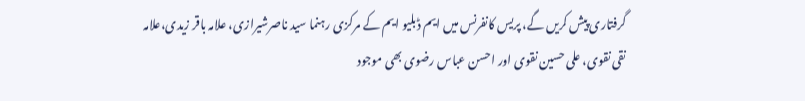گرفتاری پیش کریں گے، پریس کانفرنس میں ایم ڈبلیو ایم کے مرکزی رہنما سید ناصرشیرازی، علامہ باقر زیدی،علامہ نقی نقوی، علی حسین نقوی اور احسن عباس رضوی بھی موجود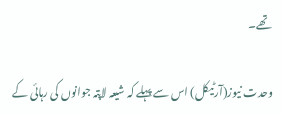تھے۔

وحدت نیوز(آرٹیکل) اس سے پہلے کہ شیعہ لاپتہ جوانوں کی رہائی کے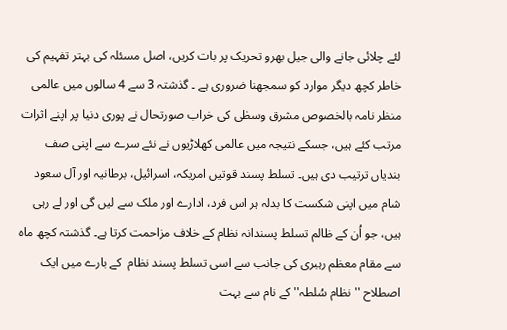لئے چلائی جانے والی جیل بھرو تحریک پر بات کریں، اصل مسئلہ کی بہتر تفہیم کی خاطر کچھ دیگر موارد کو سمجھنا ضروری ہے ۔ گذشتہ 3 سے 4 سالوں میں عالمی منظر نامہ بالخصوص مشرق وسطٰی کی خراب صورتحال نے پوری دنیا پر اپنے اثرات مرتب کئے ہیں، جسکے نتیجہ میں عالمی کھلاڑیوں نے نئے سرے سے اپنی صف بندیاں ترتیب دی ہیں۔ تسلط پسند قوتیں امریکہ، اسرائیل، برطانیہ اور آل سعود شام میں اپنی شکست کا بدلہ ہر اس فرد، ادارے اور ملک سے لیں گی اور لے رہی ہیں، جو اُن کے ظالم تسلط پسندانہ نظام کے خلاف مزاحمت کرتا ہے۔ گذشتہ کچھ ماہ سے مقام معظم رہبری کی جانب سے اسی تسلط پسند نظام  کے بارے میں ایک اصطلاح ''نظام سُلطہ'' کے نام سے بہت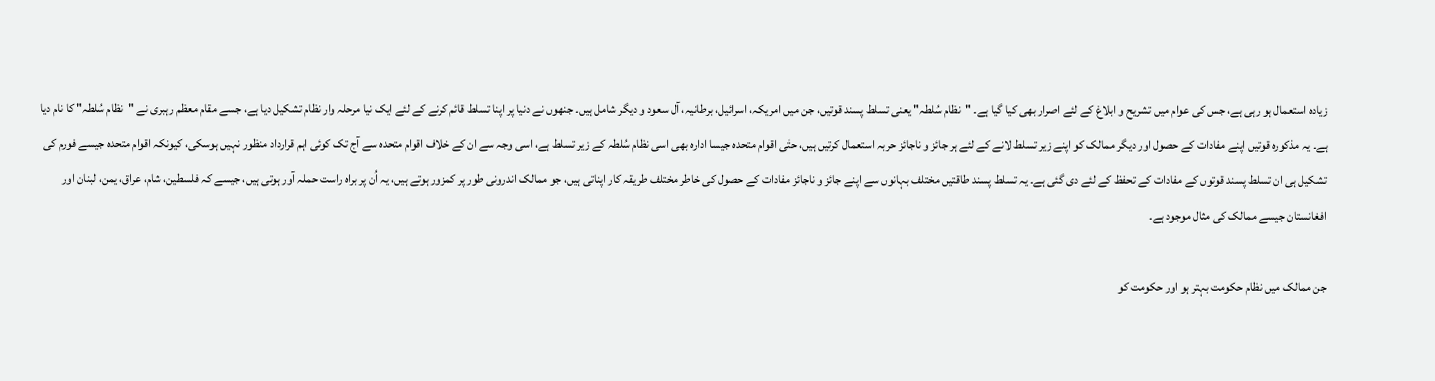زیادہ استعمال ہو رہی ہے، جس کی عوام میں تشریح و ابلاغ کے لئے اصرار بھی کیا گیا ہے۔ "نظام سُلطہ" یعنی تسلط پسند قوتیں، جن میں امریکہ، اسرائیل، برطانیہ، آل سعود و دیگر شامل ہیں۔ جنھوں نے دنیا پر اپنا تسلط قائم کرنے کے لئے ایک نیا مرحلہ وار نظام تشکیل دیا ہے، جسے مقام معظم رہبری نے "نظام سُلطہ" کا نام دیا ہے۔ یہ مذکورہ قوتیں اپنے مفادات کے حصول اور دیگر ممالک کو اپنے زیر تسلط لانے کے لئے ہر جائز و ناجائز حربہ استعمال کرتیں ہیں، حتٰی اقوام متحدہ جیسا ادارہ بھی اسی نظام سُلطہ کے زیر تسلط ہے، اسی وجہ سے ان کے خلاف اقوام متحدہ سے آج تک کوئی اہم قرارداد منظور نہیں ہوسکی، کیونکہ اقوام متحدہ جیسے فورم کی تشکیل ہی ان تسلط پسند قوتوں کے مفادات کے تحفظ کے لئے دی گئی ہے۔ یہ تسلط پسند طاقتیں مختلف بہانوں سے اپنے جائز و ناجائز مفادات کے حصول کی خاطر مختلف طریقہ کار اپناتی ہیں، جو ممالک اندرونی طور پر کمزور ہوتے ہیں، یہ اُن پر براہ راست حملہ آور ہوتی ہیں، جیسے کہ فلسطین، شام، عراق، یمن، لبنان اور افغانستان جیسے ممالک کی مثال موجود ہے۔

جن ممالک میں نظام حکومت بہتر ہو اور حکومت کو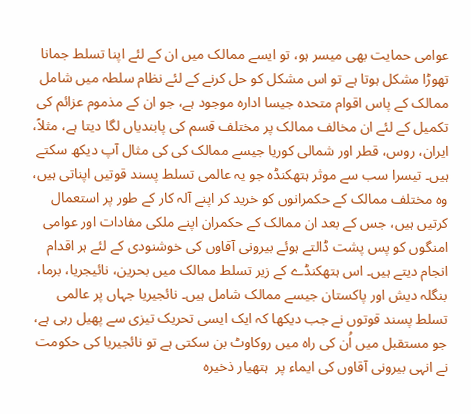عوامی حمایت بھی میسر ہو، تو ایسے ممالک میں ان کے لئے اپنا تسلط جمانا تھوڑا مشکل ہوتا ہے تو اس مشکل کو حل کرنے کے لئے نظام سلطہ میں شامل ممالک کے پاس اقوام متحدہ جیسا ادارہ موجود ہے، جو ان کے مذموم عزائم کی تکمیل کے لئے ان مخالف ممالک پر مختلف قسم کی پابندیاں لگا دیتا ہے، مثلاً، ایران، روس، قطر اور شمالی کوریا جیسے ممالک کی کی مثال آپ دیکھ سکتے ہیں۔ تیسرا سب سے موثر ہتھکنڈہ جو یہ عالمی تسلط پسند قوتیں اپناتی ہیں، وہ مختلف ممالک کے حکمرانوں کو خرید کر اپنے آلہ کار کے طور پر استعمال کرتیں ہیں، جس کے بعد ان ممالک کے حکمران اپنے ملکی مفادات اور عوامی امنگوں کو پس پشت ڈالتے ہوئے بیرونی آقاوں کی خوشنودی کے لئے ہر اقدام انجام دیتے ہیں۔ اس ہتھکنڈے کے زیر تسلط ممالک میں بحرین، نائیجریا، برما، بنگلہ دیش اور پاکستان جیسے ممالک شامل ہیں۔ نائجیریا جہاں پر عالمی تسلط پسند قوتوں نے جب دیکھا کہ ایک ایسی تحریک تیزی سے پھیل رہی ہے، جو مستقبل میں اُن کی راہ میں روکاوٹ بن سکتی ہے تو نائجیریا کی حکومت نے انہی بیرونی آقاوں کی ایماء پر  ہتھیار ذخیرہ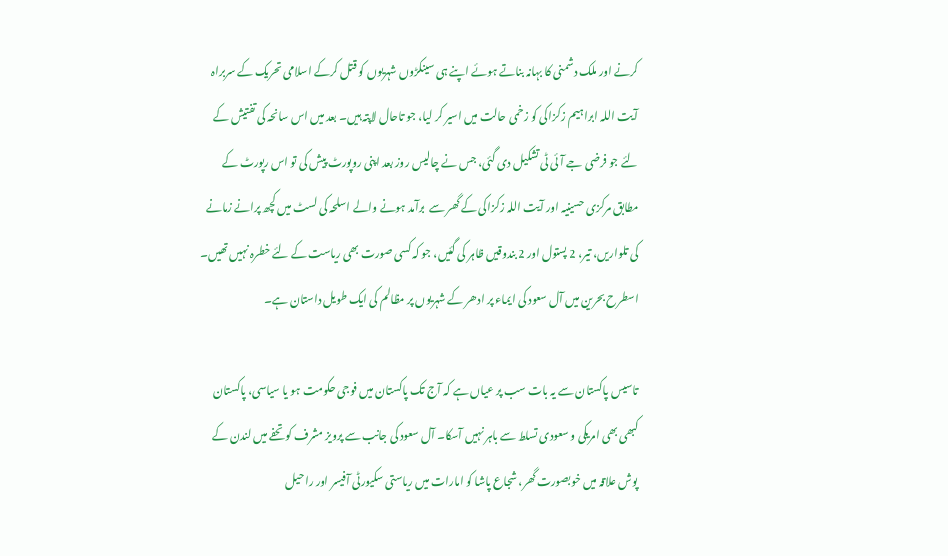کرنے اور ملک دشمنی کا بہانہ بناتے ہوئے اپنے ہی سینکڑوں شہریوں کو قتل کرکے اسلامی تحریک کے سربراہ آیت اللہ ابراہیم زکزاکی کو زخمی حالت میں اسیر کر لیا، جو تاحال لاپتہ ہیں۔ بعد میں اس سانحہ کی تفتیش کے لئے جو فرضی جے آئی ٹی تشکیل دی گئی، جس نے چالیس روز بعد اپنی روپورٹ پیش کی تو اس رپورٹ کے مطابق مرکزی حسینیہ اور آیت اللہ زکزاکی کے گھر سے  برآمد ہونے والے اسلحہ کی لسٹ میں کچھ پرانے زمانے کی تلواریں، تیر، 2 پستول اور 2 بندوقیں ظاہر کی گئیں، جو کہ کسی صورت بھی ریاست کے لئے خطرہ نہیں تھیں۔ اسطرح بحرین میں آل سعود کی ایماء پر ادھر کے شہریوں پر مظالم کی ایک طویل داستان ہے۔

تاسیس پاکستان سے یہ بات سب پر عیاں ہے کہ آج تک پاکستان میں فوجی حکومت ہو یا سیاسی، پاکستان کبھی بھی امریکی و سعودی تسلط سے باہر نہیں آسکا۔ آل سعود کی جانب سے پرویز مشرف کو تحفے میں لندن کے پوش علاقہ میں خوبصورت گھر، شجاع پاشا کو امارات میں ریاستی سکیورٹی آفیسر اور راحیل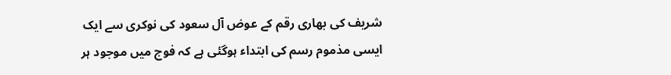شریف کی بھاری رقم کے عوض آل سعود کی نوکری سے ایک ایسی مذموم رسم کی ابتداء ہوگئی ہے کہ فوج میں موجود ہر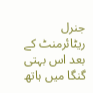جنرل ریٹائرمنٹ کے بعد اس بہتی گنگا میں ہاتھ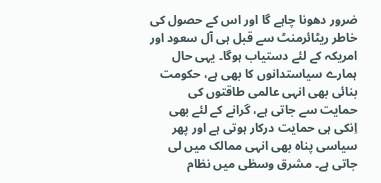ضرور دھونا چاہے گا اور اس کے حصول کی خاطر ریٹائرمنٹ سے قبل ہی آل سعود اور امریکہ کے لئے دستیاب ہوگا۔ یہی حال ہمارے سیاستدانوں کا بھی ہے، حکومت بنائی بھی انہی عالمی طاقتوں کی حمایت سے جاتی ہے، گرانے کے لئے بھی اِنکی ہی حمایت درکار ہوتی ہے اور پھر سیاسی پناہ بھی انہی ممالک میں لی جاتی ہے۔ مشرق وسطٰی میں نظام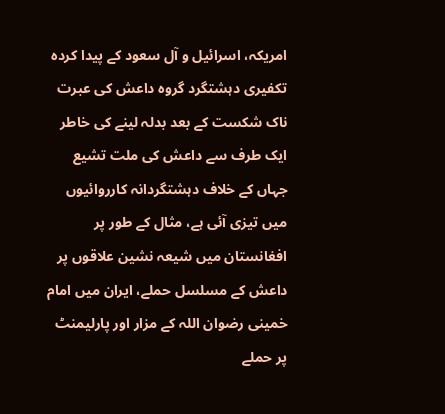امریکہ، اسرائیل و آل سعود کے پیدا کردہ تکفیری دہشتگرد گروہ داعش کی عبرت ناک شکست کے بعد بدلہ لینے کی خاطر ایک طرف سے داعش کی ملت تشیع جہاں کے خلاف دہشتگردانہ کارروائیوں میں تیزی آئی ہے، مثال کے طور پر افغانستان میں شیعہ نشین علاقوں پر داعش کے مسلسل حملے، ایران میں امام خمینی رضوان اللہ کے مزار اور پارلیمنٹ پر حملے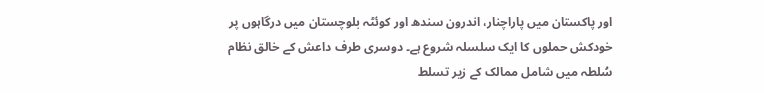اور پاکستان میں پاراچنار، اندرون سندھ اور کوئٹہ بلوچستان میں درگاہوں پر خودکش حملوں کا ایک سلسلہ شروع ہے۔ دوسری طرف داعش کے خالق نظام سُلطہ میں شامل ممالک کے زیر تسلط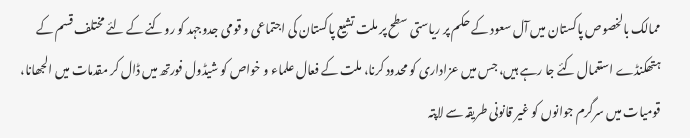ممالک بالخصوص پاکستان میں آل سعود کے حکم پر ریاستی سطح پر ملت تشیع پاکستان کی اجتماعی و قومی جدوجہد کو روکنے کے لئے مختلف قسم کے ہتھکنڈے استعمال کئے جا رہے ہیں، جس میں عزاداری کو محدود کرنا، ملت کے فعال علماء و خواص کو شیڈول فورتھ میں ڈال کر مقدمات میں الجھانا، قومیات میں سرگرم جوانوں کو غیر قانونی طریقہ سے لاپتہ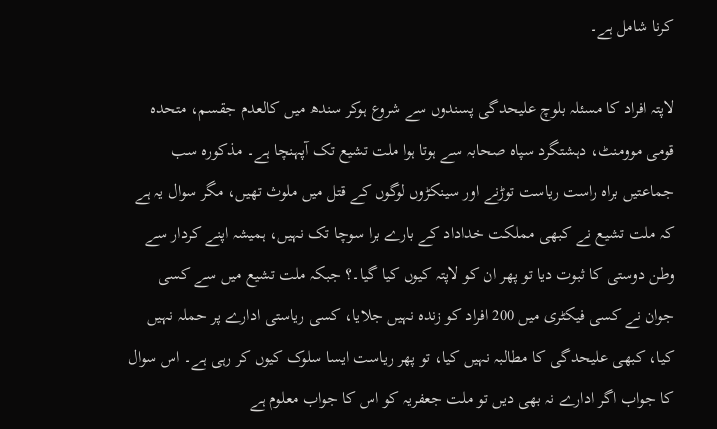کرنا شامل ہے۔

لاپتہ افراد کا مسئلہ بلوچ علیحدگی پسندوں سے شروع ہوکر سندھ میں کالعدم جقسم، متحدہ قومی موومنٹ، دہشتگرد سپاہ صحابہ سے ہوتا ہوا ملت تشیع تک آپہنچا ہے۔ مذکورہ سب جماعتیں براہ راست ریاست توڑنے اور سینکڑوں لوگوں کے قتل میں ملوث تھیں، مگر سوال یہ ہے کہ ملت تشیع نے کبھی مملکت خداداد کے بارے برا سوچا تک نہیں، ہمیشہ اپنے کردار سے وطن دوستی کا ثبوت دیا تو پھر ان کو لاپتہ کیوں کیا گیا۔؟ جبکہ ملت تشیع میں سے کسی جوان نے کسی فیکٹری میں 200 افراد کو زندہ نہیں جلایا، کسی ریاستی ادارے پر حملہ نہیں کیا، کبھی علیحدگی کا مطالبہ نہیں کیا، تو پھر ریاست ایسا سلوک کیوں کر رہی ہے۔ اس سوال کا جواب اگر ادارے نہ بھی دیں تو ملت جعفریہ کو اس کا جواب معلوم ہے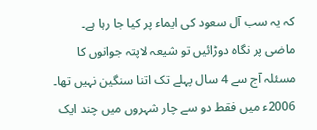کہ یہ سب آل سعود کی ایماء پر کیا جا رہا ہے۔ ماضی پر نگاہ دوڑائیں تو شیعہ لاپتہ جوانوں کا مسئلہ آج سے 4 سال پہلے تک اتنا سنگین نہیں تھا۔ 2006ء میں فقط دو سے چار شہروں میں چند ایک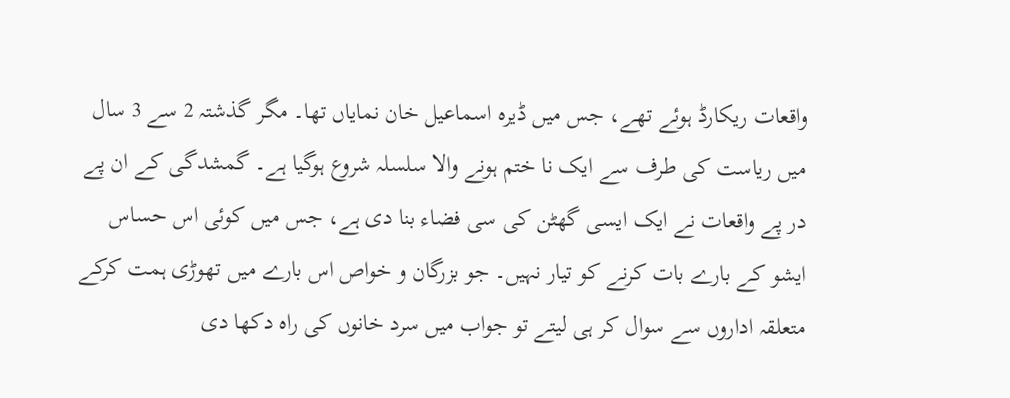واقعات ریکارڈ ہوئے تھے، جس میں ڈیرہ اسماعیل خان نمایاں تھا۔ مگر گذشتہ 2 سے 3 سال میں ریاست کی طرف سے ایک نا ختم ہونے والا سلسلہ شروع ہوگیا ہے۔ گمشدگی کے ان پے در پے واقعات نے ایک ایسی گھٹن کی سی فضاء بنا دی ہے، جس میں کوئی اس حساس ایشو کے بارے بات کرنے کو تیار نہیں۔ جو بزرگان و خواص اس بارے میں تھوڑی ہمت کرکے متعلقہ اداروں سے سوال کر ہی لیتے تو جواب میں سرد خانوں کی راہ دکھا دی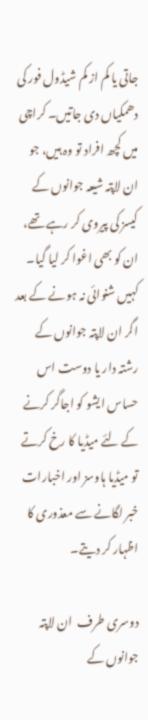جاتی یا کم از کم شیڈول فور کی دھمکیاں دی جاتیں۔ کراچی میں کچھ افراد تو وہ ہیں، جو ان لاپتہ شیعہ جوانوں کے کیسز کی پیروی کر رہے تھے، ان کو بھی اغوا کر لیا گیا۔ کہیں شنوائی نہ ہونے کے بعد اگر ان لاپتہ جوانوں کے رشتہ دار یا دوست اس حساس ایشو کو اجاگر کرنے کے لئے میڈیا کا رخ کرتے تو میڈیا ہاوسز اور اخبارات خبر لگانے سے معذوری کا اظہار کر دیتے۔

دوسری طرف  ان لاپتہ جوانوں کے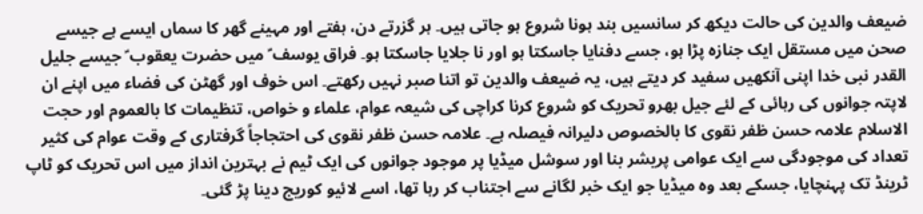ضیعف والدین کی حالت دیکھ کر سانسیں بند ہونا شروع ہو جاتی ہیں۔ ہر گزرتے دن، ہفتے اور مہینے گھر کا سماں ایسے ہے جیسے صحن میں مستقل ایک جنازہ پڑا ہو، جسے دفنایا جاسکتا ہو اور نا جلایا جاسکتا ہو۔ فراق یوسف ؑ میں حضرت یعقوب ؑ جیسے جلیل القدر نبی خدا اپنی آنکھیں سفید کر دیتے ہیں، یہ ضیعف والدین تو اتنا صبر نہیں رکھتے۔ اس خوف اور گھٹن کی فضاء میں اپنے ان لاپتہ جوانوں کی رہائی کے لئے جیل بھرو تحریک کو شروع کرنا کراچی کی شیعہ عوام، علماء و خواص، تنظیمات کا بالعموم اور حجت الاسلام علامہ حسن ظفر نقوی کا بالخصوص دلیرانہ فیصلہ ہے۔ علامہ حسن ظفر نقوی کی احتجاجاً گرفتاری کے وقت عوام کی کثیر تعداد کی موجودگی سے ایک عوامی پریشر بنا اور سوشل میڈیا پر موجود جوانوں کی ایک ٹیم نے بہترین انداز میں اس تحریک کو ٹاپ ٹرینڈ تک پہنچایا، جسکے بعد وہ میڈیا جو ایک خبر لگانے سے اجتناب کر رہا تھا، اسے لائیو کوریج دینا پڑ گئی۔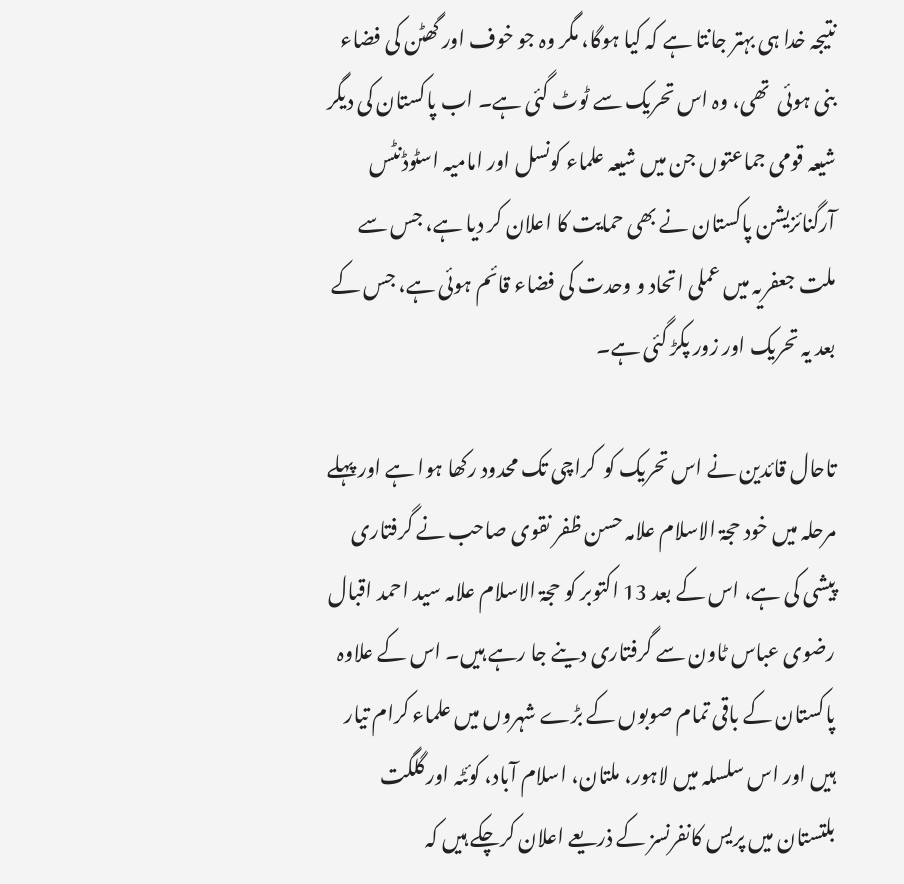نتیجہ خدا ہی بہتر جانتا ہے کہ کیا ہوگا، مگر وہ جو خوف اور گھٹن کی فضاء بنی ہوئی  تھی، وہ اس تحریک سے ٹوٹ گئی ہے۔ اب پاکستان کی دیگر شیعہ قومی جماعتوں جن میں شیعہ علماء کونسل اور امامیہ اسٹوڈنٹس آرگنائزیشن پاکستان نے بھی حمایت کا اعلان کر دیا ہے، جس سے ملت جعفریہ میں عملی اتحاد و وحدت کی فضاء قائم ہوئی ہے، جس کے بعد یہ تحریک اور زور پکڑ گئی ہے۔

تاحال قائدین نے اس تحریک کو  کراچی تک محدود رکھا ہوا ہے اور پہلے مرحلہ میں خود حجۃ الاسلام علامہ حسن ظفر نقوی صاحب نے گرفتاری پیشی کی ہے، اس کے بعد 13 اکتوبر کو حجۃ الاسلام علامہ سید احمد اقبال رضوی عباس ٹاون سے گرفتاری دینے جا رہے ہیں۔ اس کے علاوہ پاکستان کے باقی تمام صوبوں کے بڑے شہروں میں علماء کرام تیار ہیں اور اس سلسلہ میں لاہور، ملتان، اسلام آباد، کوئٹہ اور گلگت بلتستان میں پریس کانفرنسز کے ذریعے اعلان کرچکے ہیں کہ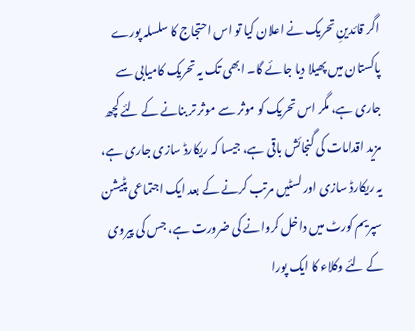اگر قائدینِ تحریک نے اعلان کیا تو اس احتجاج کا سلسلہ پورے پاکستان میں پھیلا دیا جائے گا۔ ابھی تک یہ تحریک کامیابی سے جاری ہے، مگر اس تحریک کو موثر سے موثر تر بنانے کے لئے کچھ مزید اقدامات کی گنجائش باقی ہے، جیسا کہ ریکارڈ سازی جاری ہے، یہ ریکارڈ سازی اور لسٹیں مرتب کرنے کے بعد ایک اجتماعی پٹیشن سپریم کورٹ میں داخل کروانے کی ضرورت ہے، جس کی پیروی کے لئے وکلاء کا ایک پورا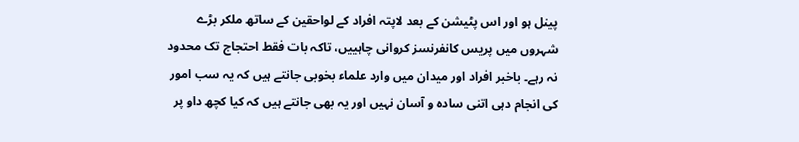پینل ہو اور اس پٹیشن کے بعد لاپتہ افراد کے لواحقین کے ساتھ ملکر بڑے شہروں میں پریس کانفرنسز کروانی چاہییں، تاکہ بات فقط احتجاج تک محدود نہ رہے۔ باخبر افراد اور میدان میں وارد علماء بخوبی جانتے ہیں کہ یہ سب امور کی انجام دہی اتنی سادہ و آسان نہیں اور یہ بھی جانتے ہیں کہ کیا کچھ داو پر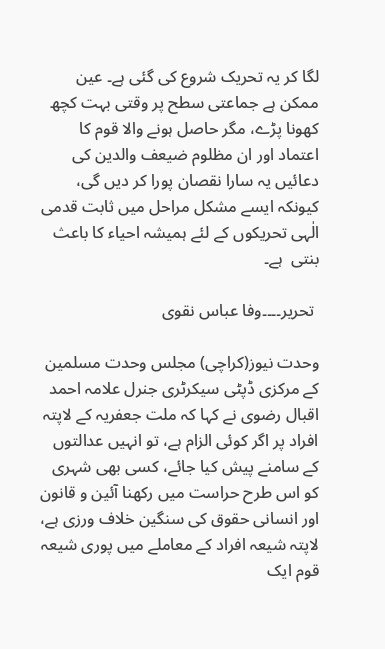لگا کر یہ تحریک شروع کی گئی ہے۔ عین ممکن ہے جماعتی سطح پر وقتی بہت کچھ کھونا پڑے، مگر حاصل ہونے والا قوم کا اعتماد اور ان مظلوم ضیعف والدین کی دعائیں یہ سارا نقصان پورا کر دیں گی، کیونکہ ایسے مشکل مراحل میں ثابت قدمی الٰہی تحریکوں کے لئے ہمیشہ احیاء کا باعث بنتی  ہے۔

 تحریر۔۔۔۔وفا عباس نقوی

وحدت نیوز(کراچی) مجلس وحدت مسلمین کے مرکزی ڈپٹی سیکرٹری جنرل علامہ احمد اقبال رضوی نے کہا کہ ملت جعفریہ کے لاپتہ افراد پر اگر کوئی الزام ہے، تو انہیں عدالتوں کے سامنے پیش کیا جائے، کسی بھی شہری کو اس طرح حراست میں رکھنا آئین و قانون اور انسانی حقوق کی سنگین خلاف ورزی ہے، لاپتہ شیعہ افراد کے معاملے میں پوری شیعہ قوم ایک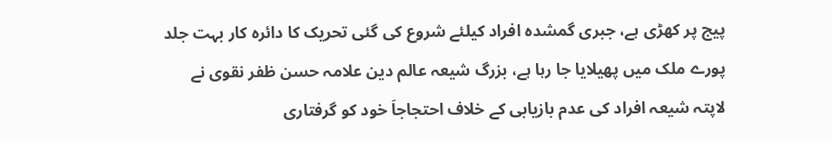پیج پر کھڑی ہے، جبری گمشدہ افراد کیلئے شروع کی گئی تحریک کا دائرہ کار بہت جلد پورے ملک میں پھیلایا جا رہا ہے، بزرگ شیعہ عالم دین علامہ حسن ظفر نقوی نے لاپتہ شیعہ افراد کی عدم بازیابی کے خلاف احتجاجاَ خود کو گرفتاری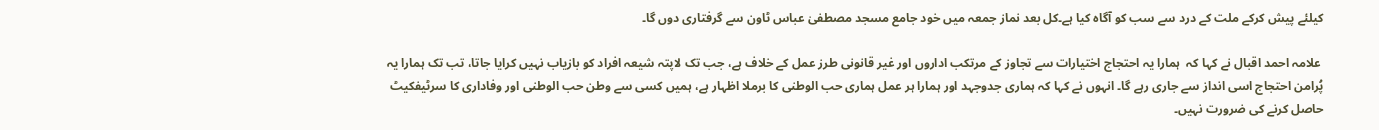کیلئے پیش کرکے ملت کے درد سے سب کو آگاہ کیا ہے۔کل بعد نماز جمعہ میں خود جامع مسجد مصطفیٰ عباس ٹاون سے گرفتاری دوں گا۔

 علامہ احمد اقبال نے کہا کہ  ہمارا یہ احتجاج اختیارات سے تجاوز کے مرتکب اداروں اور غیر قانونی طرز عمل کے خلاف ہے، جب تک لاپتہ شیعہ افراد کو بازیاب نہیں کرایا جاتا، تب تک ہمارا یہ پُرامن احتجاج اسی انداز سے جاری رہے گا۔ انہوں نے کہا کہ ہماری جدوجہد اور ہمارا ہر عمل ہماری حب الوطنی کا برملا اظہار ہے، ہمیں کسی سے وطن حب الوطنی اور وفاداری کا سرٹیفکیٹ حاصل کرنے کی ضرورت نہیں۔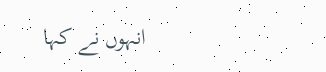انہوں نے کہا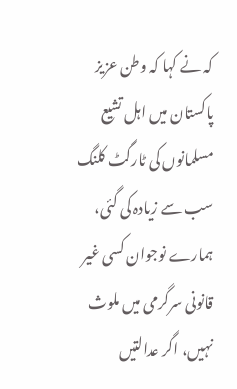کہ نے کہا کہ وطن عزیز پاکستان میں اہل تشیع مسلمانوں کی ٹارگٹ کلنگ سب سے زیادہ کی گئی، ہمارے نوجوان کسی غیر قانونی سرگرمی میں ملوث نہیں، اگر عدالتیں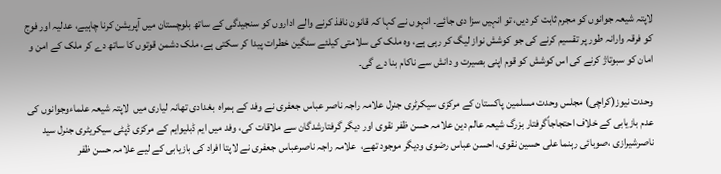لاپتہ شیعہ جوانوں کو مجرم ثابت کر دیں، تو انہیں سزا دی جائے۔ انہوں نے کہا کہ قانون نافذ کرنے والے اداروں کو سنجیدگی کے ساتھ بلوچستان میں آپریشن کرنا چاہیے، عدلیہ اور فوج کو فرقہ وارانہ طور پر تقسیم کرنے کی جو کوشش نواز لیگ کر رہی ہے، وہ ملک کی سلامتی کیلئے سنگین خطرات پیدا کر سکتی ہے، ملک دشمن قوتوں کا ساتھ دے کر ملک کے امن و امان کو سبوتاژ کرنے کی اس کوشش کو قوم اپنی بصیرت و دانش سے ناکام بنا دے گی۔

وحدت نیوز(کراچی) مجلس وحدت مسلمین پاکستان کے مرکزی سیکرٹری جنرل علامہ راجہ ناصر عباس جعفری نے وفد کے ہمراہ  بغدادی تھانہ لیاری میں  لاپتہ شیعہ علماءوجوانوں کی عدم بازیابی کے خلاف احتجاجاًگرفتار بزرگ شیعہ عالم دین علامہ حسن ظفر نقوی اور دیگر گرفتارشدگان سے ملاقات کی، وفد میں ایم ڈبلیوایم کے مرکزی ڈپٹی سیکریٹری جنرل سید ناصرشیرازی ،صوبائی رہنما علی حسین نقوی، احسن عباس رضوی ودیگر موجود تھے،  علامہ راجہ ناصرعباس جعفری نے لاپتا افراد کی بازیابی کے لیے علامہ حسن ظفر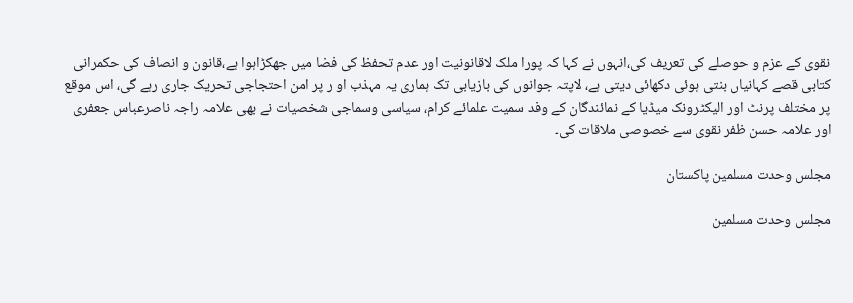نقوی کے عزم و حوصلے کی تعریف کی،انہوں نے کہا کہ پورا ملک لاقانونیت اور عدم تحفظ کی فضا میں جھکڑاہوا ہے،قانون و انصاف کی حکمرانی کتابی قصے کہانیاں بنتی ہوئی دکھائی دیتی ہے، لاپتہ جوانوں کی بازیابی تک ہماری یہ مہذب او ر پر امن احتجاجی تحریک جاری رہے گی، اس موقع پر مختلف پرنٹ اور الیکٹرونک میڈیا کے نمائندگان کے وفد سمیت علمائے کرام، سیاسی وسماجی شخصیات نے بھی علامہ راجہ ناصرعباس جعفری اور علامہ حسن ظفر نقوی سے خصوصی ملاقات کی۔

مجلس وحدت مسلمین پاکستان

مجلس وحدت مسلمین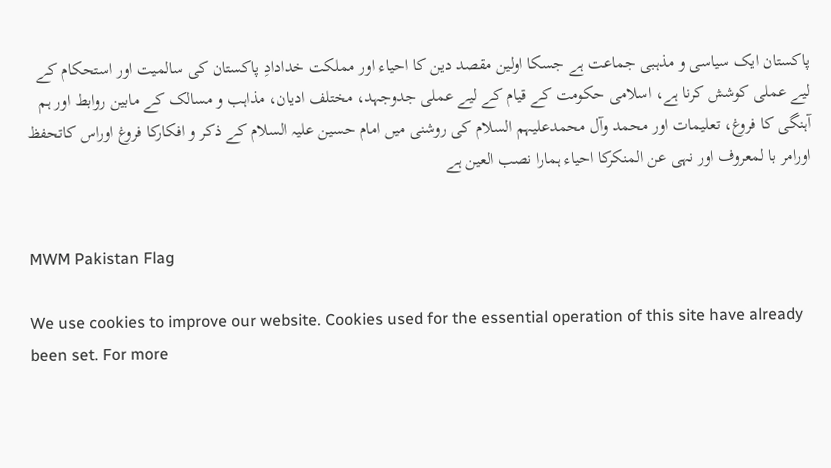پاکستان ایک سیاسی و مذہبی جماعت ہے جسکا اولین مقصد دین کا احیاء اور مملکت خدادادِ پاکستان کی سالمیت اور استحکام کے لیے عملی کوشش کرنا ہے، اسلامی حکومت کے قیام کے لیے عملی جدوجہد، مختلف ادیان، مذاہب و مسالک کے مابین روابط اور ہم آہنگی کا فروغ، تعلیمات اور محمد وآل محمدعلیہم السلام کی روشنی میں امام حسین علیہ السلام کے ذکر و افکارکا فروغ اوراس کاتحفظ اورامر با لمعروف اور نہی عن المنکرکا احیاء ہمارا نصب العین ہے


MWM Pakistan Flag

We use cookies to improve our website. Cookies used for the essential operation of this site have already been set. For more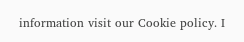information visit our Cookie policy. I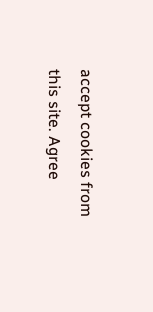accept cookies from this site. Agree